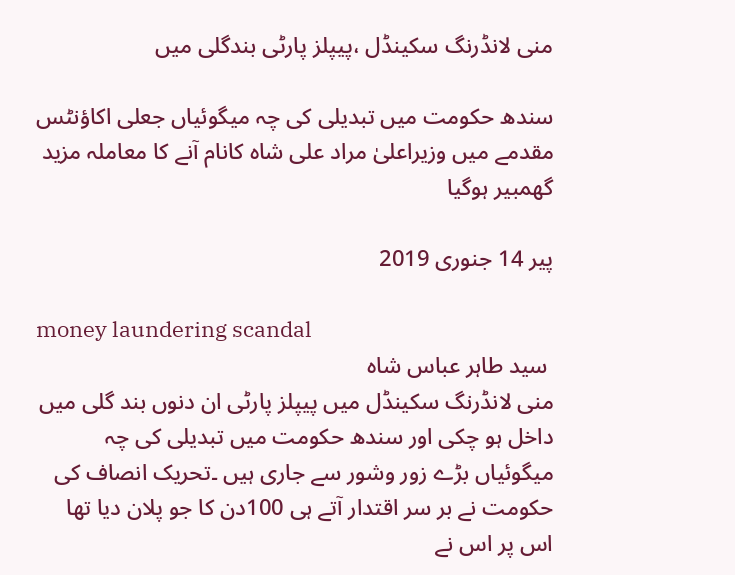منی لانڈرنگ سکینڈل ،پیپلز پارٹی بندگلی میں

سندھ حکومت میں تبدیلی کی چہ میگوئیاں جعلی اکاؤنٹس مقدمے میں وزیراعلیٰ مراد علی شاہ کانام آنے کا معاملہ مزید گھمبیر ہوگیا

پیر 14 جنوری 2019

money laundering scandal
 سید طاہر عباس شاہ
منی لانڈرنگ سکینڈل میں پیپلز پارٹی ان دنوں بند گلی میں داخل ہو چکی اور سندھ حکومت میں تبدیلی کی چہ میگوئیاں بڑے زور وشور سے جاری ہیں ۔تحریک انصاف کی حکومت نے بر سر اقتدار آتے ہی 100دن کا جو پلان دیا تھا اس پر اس نے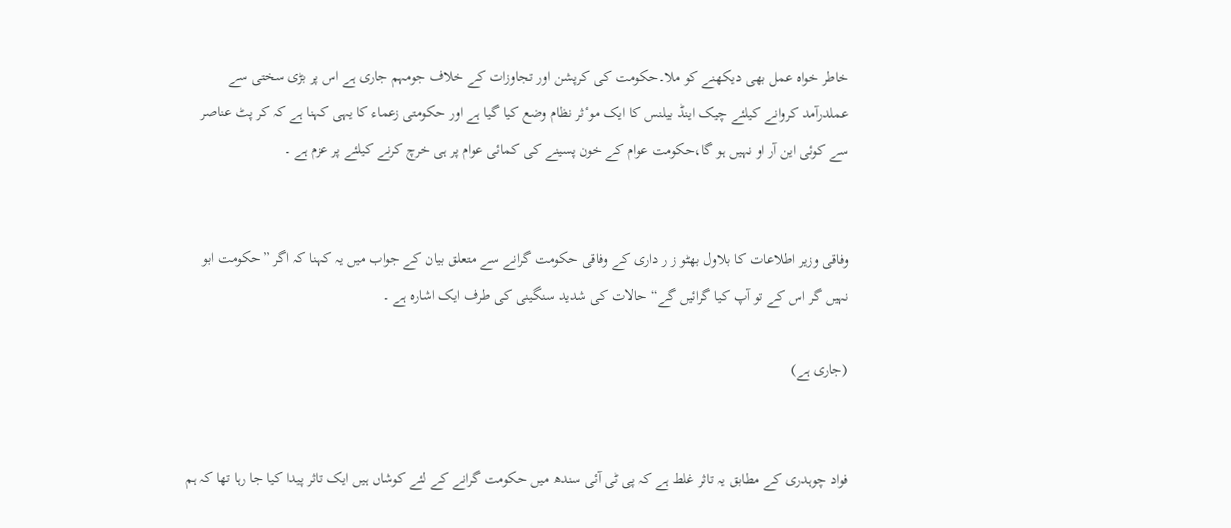خاطر خواہ عمل بھی دیکھنے کو ملا۔حکومت کی کرپشن اور تجاوزات کے خلاف جومہم جاری ہے اس پر بڑی سختی سے عملدرآمد کروانے کیلئے چیک اینڈ بیلنس کا ایک موٴثر نظام وضع کیا گیا ہے اور حکومتی زعماء کا یہی کہنا ہے کہ کر پٹ عناصر سے کوئی این آر او نہیں ہو گا،حکومت عوام کے خون پسینے کی کمائی عوام پر ہی خرچ کرنے کیلئے پر عزم ہے ۔


وفاقی وزیر اطلاعات کا بلاول بھٹو ز ر داری کے وفاقی حکومت گرانے سے متعلق بیان کے جواب میں یہ کہنا کہ اگر ”حکومت ابو نہیں گر اس کے تو آپ کیا گرائیں گے“حالات کی شدید سنگینی کی طرف ایک اشارہ ہے ۔

(جاری ہے)


فواد چوہدری کے مطابق یہ تاثر غلط ہے کہ پی ٹی آئی سندھ میں حکومت گرانے کے لئے کوشاں ہیں ایک تاثر پیدا کیا جا رہا تھا کہ ہم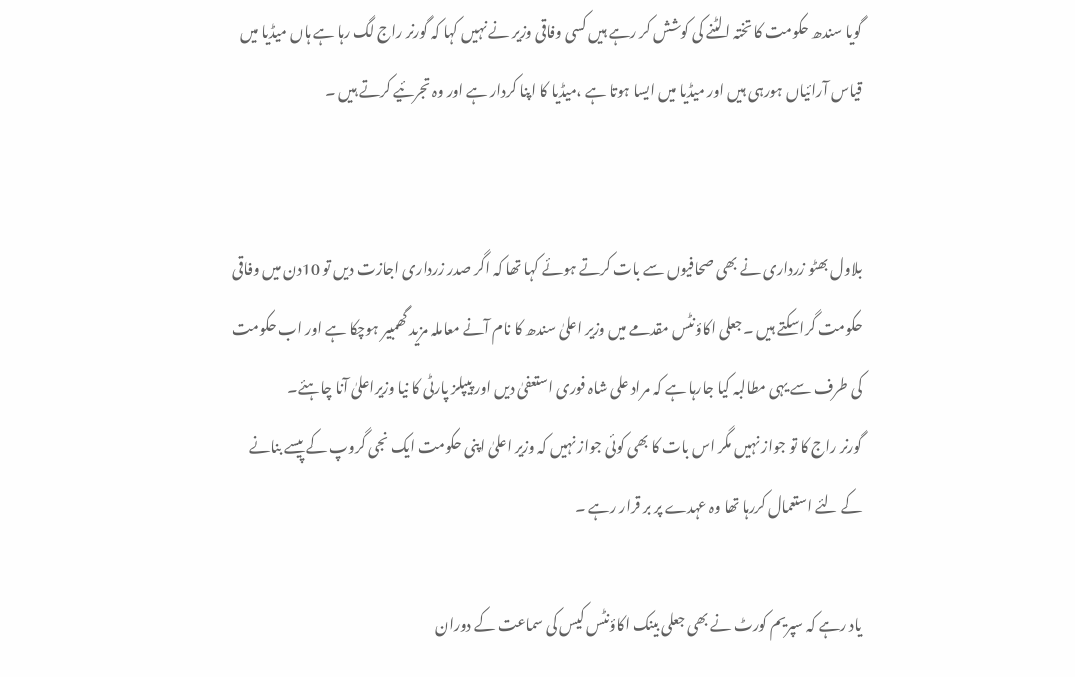گویا سندھ حکومت کا تختہ الٹنے کی کوشش کر رہے ہیں کسی وفاقی وزیر نے نہیں کہا کہ گورنر راج لگ رہا ہے ہاں میڈیا میں قیاس آرائیاں ہورہی ہیں اور میڈیا میں ایسا ہوتا ہے ،میڈیا کا اپنا کردار ہے اور وہ تجرئیے کرتے ہیں ۔


بلاول بھٹو زرداری نے بھی صحافیوں سے بات کرتے ہوئے کہا تھا کہ اگر صدر زرداری اجازت دیں تو 10دن میں وفاقی حکومت گراسکتے ہیں ۔جعلی اکاؤنٹس مقدمے میں وزیر اعلیٰ سندھ کا نام آنے معاملہ مزید گھمبیر ہوچکا ہے اور اب حکومت کی طرف سے یہی مطالبہ کیا جارہا ہے کہ مراد علی شاہ فوری استعفیٰ دیں اور پیپلز پارٹی کا نیا وزیراعلیٰ آنا چاہئے۔
گورنر راج کا تو جواز نہیں مگر اس بات کا بھی کوئی جواز نہیں کہ وزیر اعلیٰ اپنی حکومت ایک نجی گروپ کے پیسے بنانے کے لئے استعمال کررہا تھا وہ عہدے پر بر قرار رہے ۔

یاد رہے کہ سپریم کورٹ نے بھی جعلی بینک اکاؤنٹس کیس کی سماعت کے دوران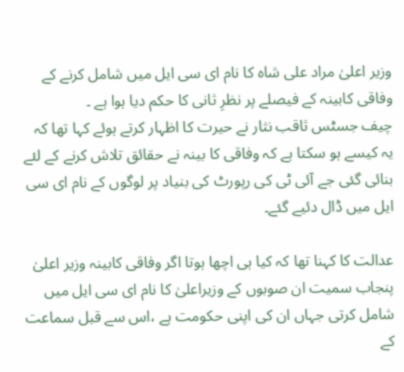وزیر اعلیٰ مراد علی شاہ کا نام ای سی ایل میں شامل کرنے کے وفاقی کابینہ کے فیصلے پر نظرِ ثانی کا حکم دیا ہوا ہے ۔
چیف جسٹس ثاقب نثار نے حیرت کا اظہار کرتے ہوئے کہا تھا کہ یہ کیسے ہو سکتا ہے کہ وفاقی کا بینہ نے حقائق تلاش کرنے کے لئے بنائی گئی جے آئی ٹی کی رپورٹ کی بنیاد پر لوگوں کے نام ای سی ایل میں ڈال دئیے گئے۔

عدالت کا کہنا تھا کہ کیا ہی اچھا ہوتا اگر وفاقی کابینہ وزیر اعلیٰ پنجاب سمیت ان صوبوں کے وزیراعلیٰ کا نام ای سی ایل میں شامل کرتی جہاں ان کی اپنی حکومت ہے ،اس سے قبل سماعت کے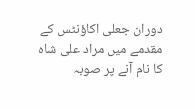دوران جعلی اکاؤنٹس کے مقدمے میں مراد علی شاہ کا نام آنے پر صوبہ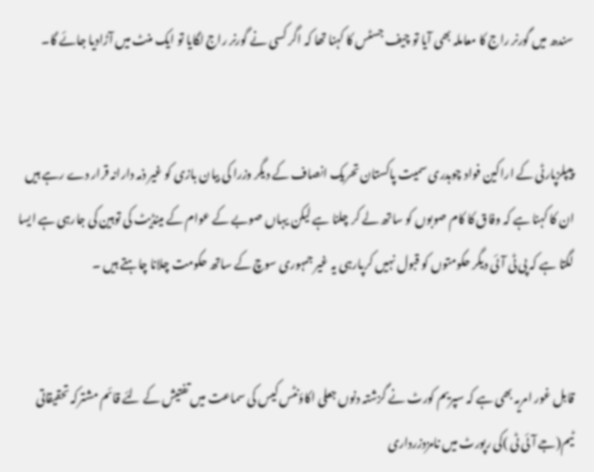سندھ میں گورنر راج کا معاملہ بھی آیا تو چیف جسٹس کا کہنا تھا کہ اگر کسی نے گورنر راج لگایا تو ایک منٹ میں آڑادیا جائے گا۔


پیپلزپارٹی کے اراکین فواد چوہدری سمیت پاکستان تحریک انصاف کے دیگر وزرا کی بیان بازی کو غیر ذمہ دارانہ قرار دے رہے ہیں ان کا کہنا ہے کہ وفاق کا کام صوبوں کو ساتھ لے کر چلنا ہے لیکن یہاں صوبے کے عوام کے مینڈیٹ کی توہین کی جارہی ہے ایسا لگتا ہے کہ پی ٹی آئی دیگر حکومتوں کو قبول نہیں کرپارہی یہ غیر جمہوری سوچ کے ساتھ حکومت چلانا چاہتے ہیں ۔


قابل غور امریہ بھی ہے کہ سپریم کورٹ نے گزشتہ دنوں جعلی اکاؤنٹس کیس کی سماعت میں تفتیش کے لئے قائم مشترکہ تحقیقاتی ٹیم(جے آئی ٹی )کی رپورٹ میں نامزدزرداری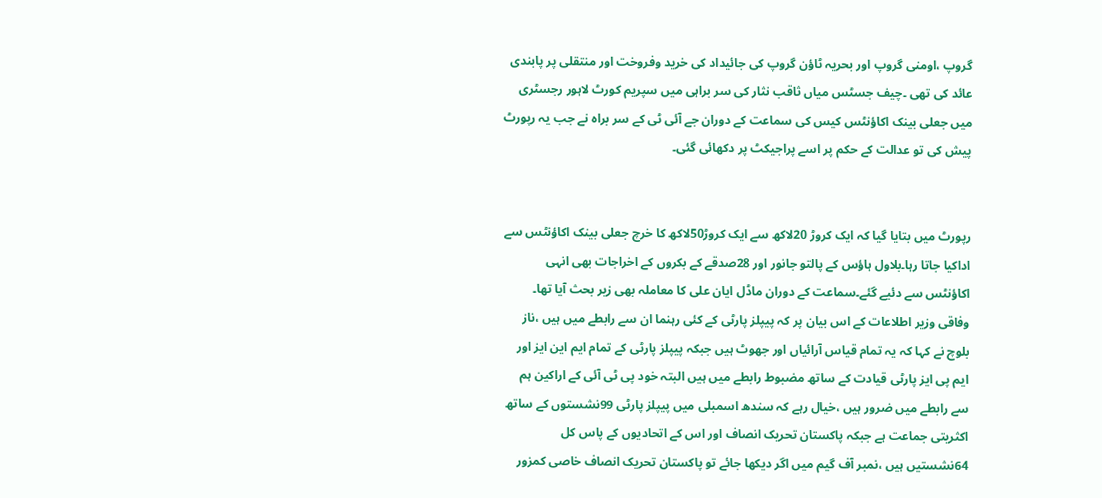گروپ ،اومنی گروپ اور بحریہ ٹاؤن گروپ کی جائیداد کی خرید وفروخت اور منتقلی پر پابندی عائد کی تھی ۔چیف جسٹس میاں ثاقب نثار کی سر براہی میں سپریم کورٹ لاہور رجسٹری میں جعلی بینک اکاؤنٹس کیس کی سماعت کے دوران جے آئی ٹی کے سر براہ نے جب یہ رپورٹ پیش کی تو عدالت کے حکم پر اسے پراجیکٹ پر دکھائی گئی۔


رپورٹ میں بتایا گیا کہ ایک کروڑ 20لاکھ سے ایک کروڑ50لاکھ کا خرچ جعلی بینک اکاؤنٹس سے اداکیا جاتا رہا۔بلاول ہاؤس کے پالتو جانور اور 28صدقے کے بکروں کے اخراجات بھی انہی اکاؤنٹس سے دئیے گئے۔سماعت کے دوران ماڈل ایان علی کا معاملہ بھی زیر بحث آیا تھا۔
وفاقی وزیر اطلاعات کے اس بیان پر کہ پیپلز پارٹی کے کئی رہنما ان سے رابطے میں ہیں ،ناز بلوچ نے کہا کہ یہ تمام قیاس آرائیاں اور جھوٹ ہیں جبکہ پیپلز پارٹی کے تمام ایم این ایز اور ایم پی ایز پارٹی قیادت کے ساتھ مضبوط رابطے میں ہیں البتہ خود پی ٹی آئی کے اراکین ہم سے رابطے میں ضرور ہیں ،خیال رہے کہ سندھ اسمبلی میں پیپلز پارٹی 99نشستوں کے ساتھ اکثریتی جماعت ہے جبکہ پاکستان تحریک انصاف اور اس کے اتحادیوں کے پاس کل 64نشستیں ہیں ،نمبر آف گیم میں اگر دیکھا جائے تو پاکستان تحریک انصاف خاصی کمزور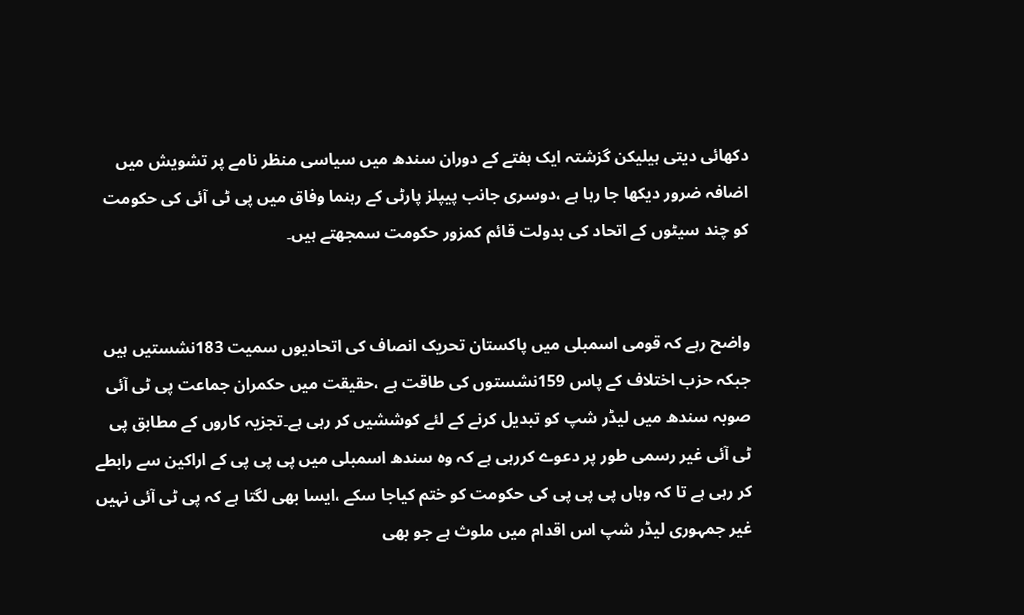دکھائی دیتی ہیلیکن گزشتہ ایک ہفتے کے دوران سندھ میں سیاسی منظر نامے پر تشویش میں اضافہ ضرور دیکھا جا رہا ہے ،دوسری جانب پیپلز پارٹی کے رہنما وفاق میں پی ٹی آئی کی حکومت کو چند سیٹوں کے اتحاد کی بدولت قائم کمزور حکومت سمجھتے ہیں۔


واضح رہے کہ قومی اسمبلی میں پاکستان تحریک انصاف کی اتحادیوں سمیت 183نشستیں ہیں جبکہ حزب اختلاف کے پاس 159نشستوں کی طاقت ہے ،حقیقت میں حکمران جماعت پی ٹی آئی صوبہ سندھ میں لیڈر شپ کو تبدیل کرنے کے لئے کوششیں کر رہی ہے۔تجزیہ کاروں کے مطابق پی ٹی آئی غیر رسمی طور پر دعوے کررہی ہے کہ وہ سندھ اسمبلی میں پی پی پی کے اراکین سے رابطے کر رہی ہے تا کہ وہاں پی پی پی کی حکومت کو ختم کیاجا سکے ،ایسا بھی لگتا ہے کہ پی ٹی آئی نہیں غیر جمہوری لیڈر شپ اس اقدام میں ملوث ہے جو بھی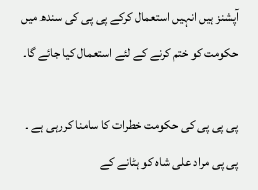آپشنز ہیں انہیں استعمال کرکے پی پی کی سندھ میں حکومت کو ختم کرنے کے لئے استعمال کیا جائے گا۔

پی پی پی کی حکومت خطرات کا سامنا کررہی ہے ۔
پی پی مراد علی شاہ کو ہٹانے کے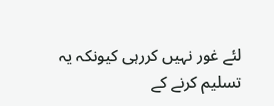لئے غور نہیں کررہی کیونکہ یہ تسلیم کرنے کے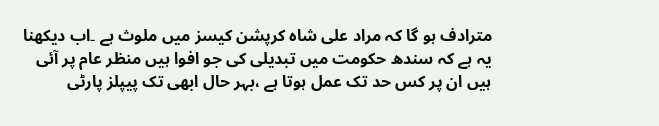مترادف ہو گا کہ مراد علی شاہ کرپشن کیسز میں ملوث ہے ۔اب دیکھنا یہ ہے کہ سندھ حکومت میں تبدیلی کی جو افوا ہیں منظر عام پر آئی ہیں ان پر کس حد تک عمل ہوتا ہے ،بہر حال ابھی تک پیپلز پارٹی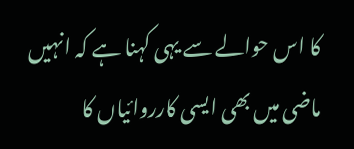کا اس حوالے سے یہی کہنا ہے کہ انہیں ماضی میں بھی ایسی کارروائیاں کا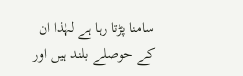سامنا پڑتا رہا ہے لہٰذا ان کے حوصلے بلند ہیں اور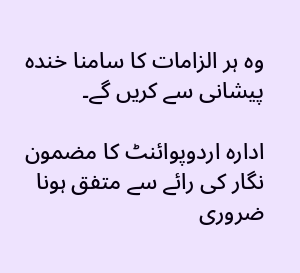وہ ہر الزامات کا سامنا خندہ پیشانی سے کریں گے۔

ادارہ اردوپوائنٹ کا مضمون نگار کی رائے سے متفق ہونا ضروری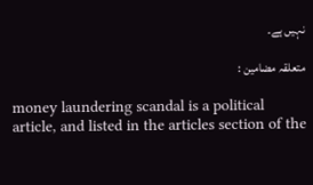نہیں ہے۔

متعلقہ مضامین :

money laundering scandal is a political article, and listed in the articles section of the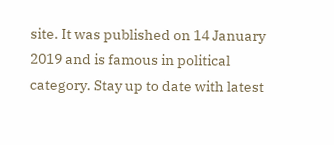site. It was published on 14 January 2019 and is famous in political category. Stay up to date with latest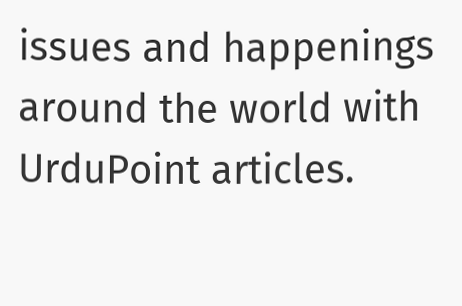issues and happenings around the world with UrduPoint articles.